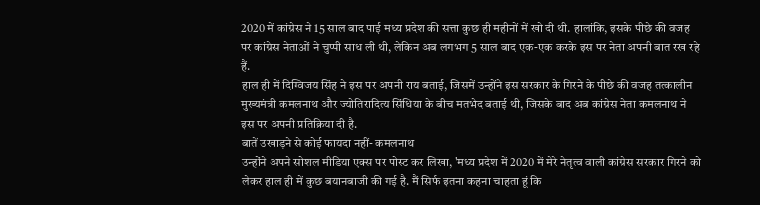2020 में कांग्रेस ने 15 साल बाद पाई मध्य प्रदेश की सत्ता कुछ ही महीनों में खो दी थी. हालांकि, इसके पीछे की वजह पर कांग्रेस नेताओं ने चुप्पी साध ली थी, लेकिन अब लगभग 5 साल बाद एक-एक करके इस पर नेता अपनी बात रख रहे हैं.
हाल ही में दिग्विजय सिंह ने इस पर अपनी राय बताई, जिसमें उन्होंने इस सरकार के गिरने के पीछे की वजह तत्कालीन मुख्यमंत्री कमलनाथ और ज्योतिरादित्य सिंधिया के बीच मतभेद बताई थी, जिसके बाद अब कांग्रेस नेता कमलनाथ ने इस पर अपनी प्रतिक्रिया दी है.
बातें उखाड़ने से कोई फायदा नहीं- कमलनाथ
उन्होंने अपने सोशल मीडिया एक्स पर पोस्ट कर लिखा, 'मध्य प्रदेश में 2020 में मेरे नेतृत्व वाली कांग्रेस सरकार गिरने को लेकर हाल ही में कुछ बयानबाजी की गई है. मैं सिर्फ इतना कहना चाहता हूं कि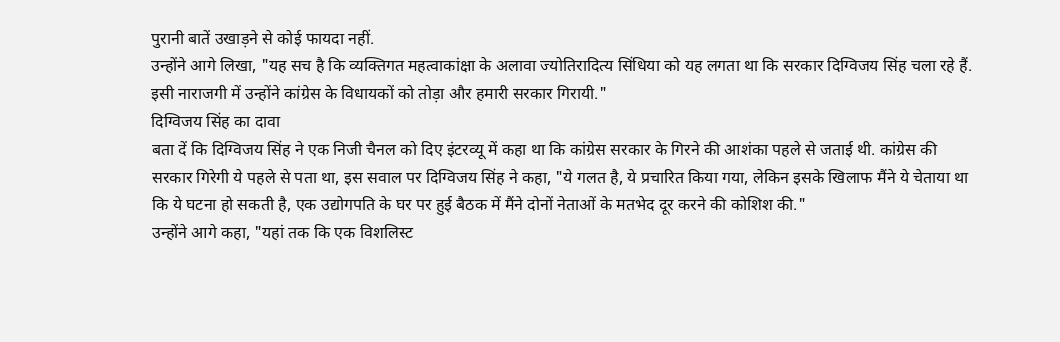पुरानी बातें उखाड़ने से कोई फायदा नहीं.
उन्होंने आगे लिखा, "यह सच है कि व्यक्तिगत महत्वाकांक्षा के अलावा ज्योतिरादित्य सिंधिया को यह लगता था कि सरकार दिग्विजय सिंह चला रहे हैं. इसी नाराजगी में उन्होंने कांग्रेस के विधायकों को तोड़ा और हमारी सरकार गिरायी."
दिग्विजय सिंह का दावा
बता दें कि दिग्विजय सिंह ने एक निजी चैनल को दिए इंटरव्यू में कहा था कि कांग्रेस सरकार के गिरने की आशंका पहले से जताई थी. कांग्रेस की सरकार गिरेगी ये पहले से पता था, इस सवाल पर दिग्विजय सिंह ने कहा, "ये गलत है, ये प्रचारित किया गया, लेकिन इसके खिलाफ मैंने ये चेताया था कि ये घटना हो सकती है, एक उद्योगपति के घर पर हुई बैठक में मैंने दोनों नेताओं के मतभेद दूर करने की कोशिश की."
उन्होंने आगे कहा, "यहां तक कि एक विशलिस्ट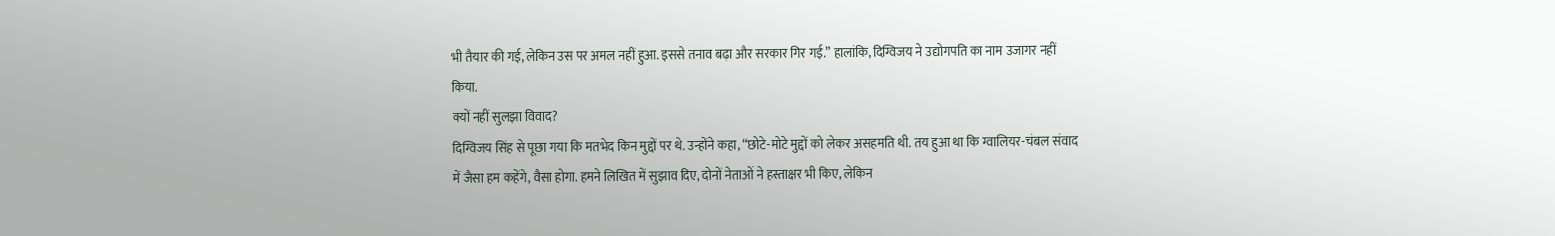भी तैयार की गई, लेकिन उस पर अमल नहीं हुआ. इससे तनाव बढ़ा और सरकार गिर गई.” हालांकि, दिग्विजय ने उद्योगपति का नाम उजागर नहीं किया.
क्यों नहीं सुलझा विवाद?
दिग्विजय सिंह से पूछा गया कि मतभेद किन मुद्दों पर थे. उन्होंने कहा, “छोटे-मोटे मुद्दों को लेकर असहमति थी. तय हुआ था कि ग्वालियर-चंबल संवाद में जैसा हम कहेंगे, वैसा होगा. हमने लिखित में सुझाव दिए, दोनों नेताओं ने हस्ताक्षर भी किए, लेकिन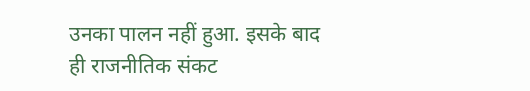उनका पालन नहीं हुआ. इसके बाद ही राजनीतिक संकट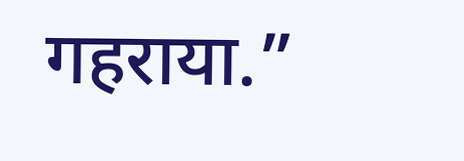गहराया.”